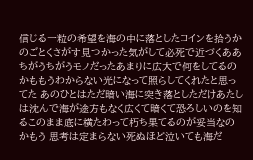信じる一粒の希望を海の中に落としたコインを拾うかのごとくさがす見つかった気がして必死で近づくああ ちがうちがうモノだったあまりに広大で何をしてるのかももうわからない光になって照らしてくれたと思ってた あのひとはただ暗い海に突き落としただけあたしは沈んで海が途方もなく広くて暗くて恐ろしいのを知るこのまま底に横たわって朽ち果てるのが妥当なのかもう 思考は定まらない死ぬほど泣いても海だ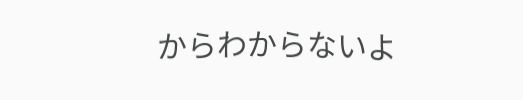からわからないよ